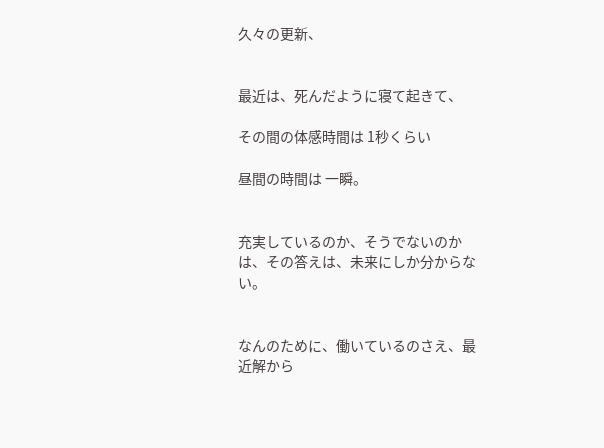久々の更新、


最近は、死んだように寝て起きて、

その間の体感時間は 1秒くらい

昼間の時間は 一瞬。


充実しているのか、そうでないのかは、その答えは、未来にしか分からない。


なんのために、働いているのさえ、最近解から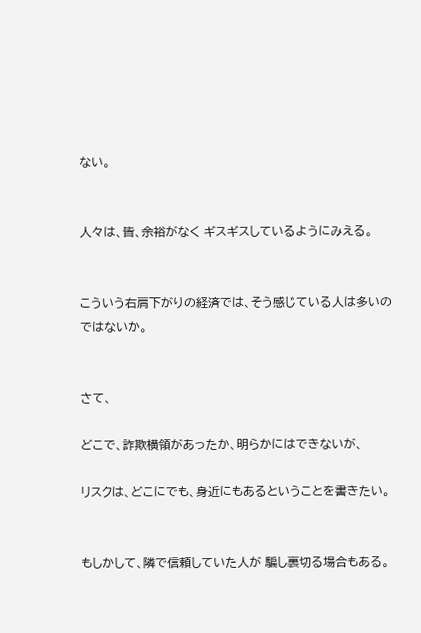ない。


人々は、皆、余裕がなく ギスギスしているようにみえる。


こういう右肩下がりの経済では、そう感じている人は多いのではないか。


さて、

どこで、詐欺横領があったか、明らかにはできないが、

リスクは、どこにでも、身近にもあるということを書きたい。


もしかして、隣で信頼していた人が 騙し裏切る場合もある。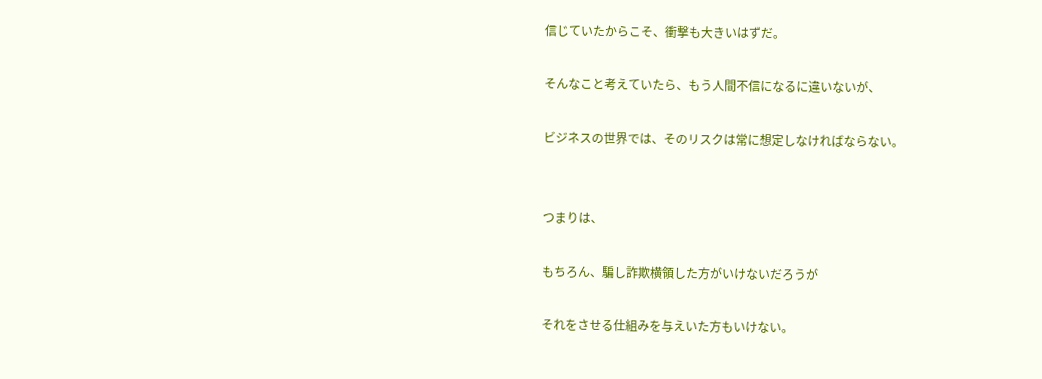信じていたからこそ、衝撃も大きいはずだ。

そんなこと考えていたら、もう人間不信になるに違いないが、

ビジネスの世界では、そのリスクは常に想定しなければならない。


つまりは、

もちろん、騙し詐欺横領した方がいけないだろうが

それをさせる仕組みを与えいた方もいけない。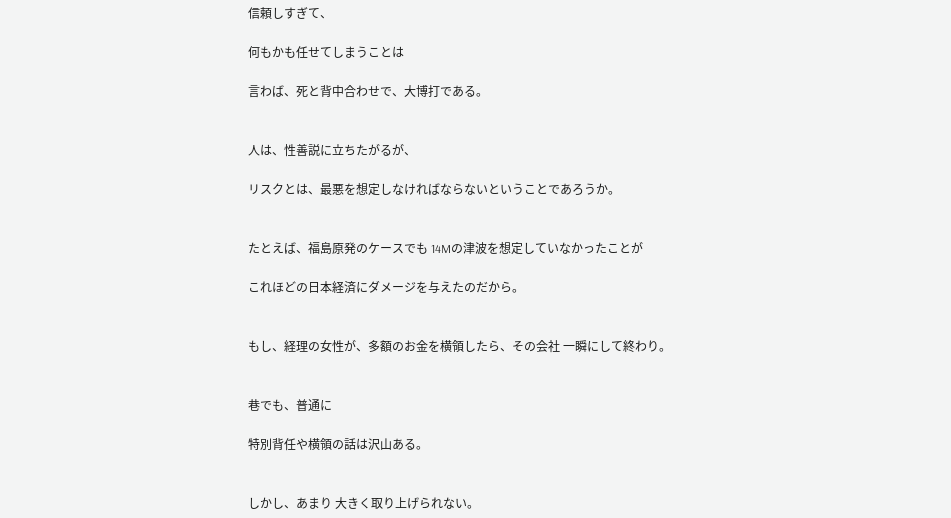信頼しすぎて、

何もかも任せてしまうことは

言わば、死と背中合わせで、大博打である。


人は、性善説に立ちたがるが、

リスクとは、最悪を想定しなければならないということであろうか。


たとえば、福島原発のケースでも 14Mの津波を想定していなかったことが

これほどの日本経済にダメージを与えたのだから。


もし、経理の女性が、多額のお金を横領したら、その会社 一瞬にして終わり。


巷でも、普通に

特別背任や横領の話は沢山ある。


しかし、あまり 大きく取り上げられない。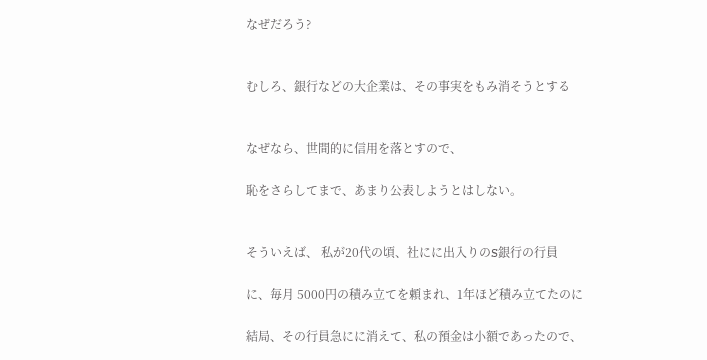なぜだろう?


むしろ、銀行などの大企業は、その事実をもみ消そうとする


なぜなら、世間的に信用を落とすので、

恥をさらしてまで、あまり公表しようとはしない。


そういえば、 私が20代の頃、社にに出入りのS銀行の行員

に、毎月 5000円の積み立てを頼まれ、1年ほど積み立てたのに

結局、その行員急にに消えて、私の預金は小額であったので、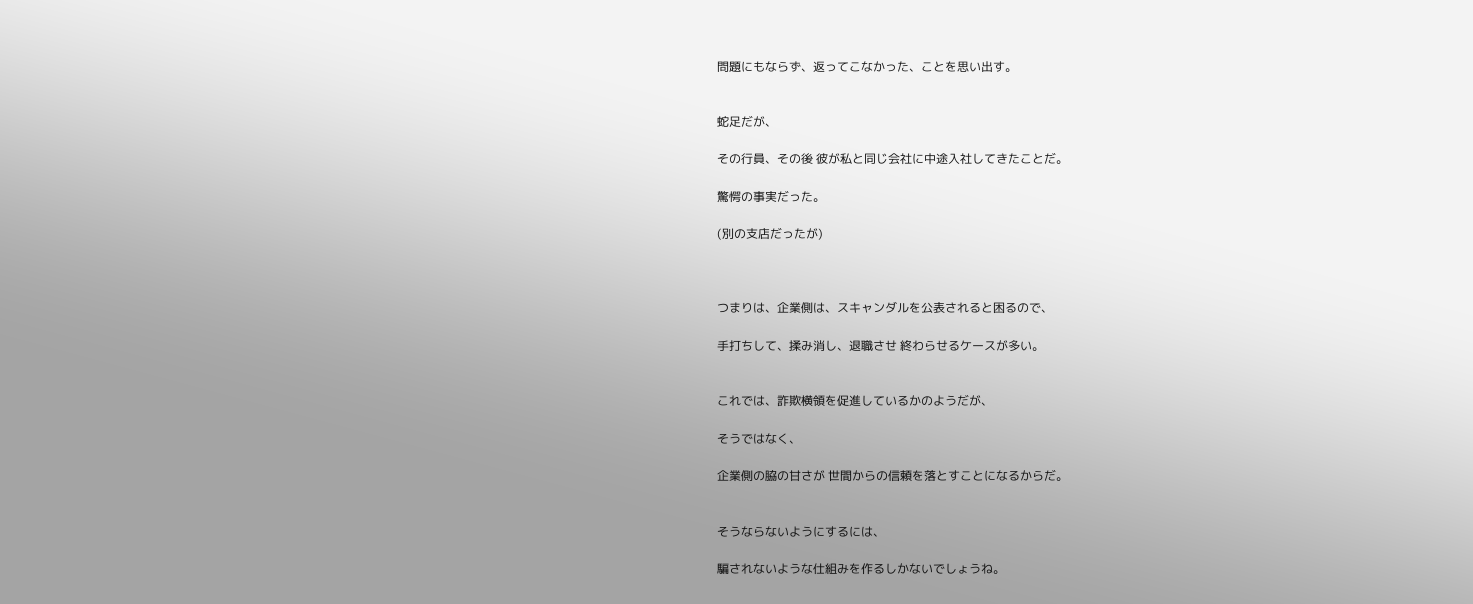問題にもならず、返ってこなかった、ことを思い出す。


蛇足だが、

その行員、その後 彼が私と同じ会社に中途入社してきたことだ。

驚愕の事実だった。

(別の支店だったが)



つまりは、企業側は、スキャンダルを公表されると困るので、

手打ちして、揉み消し、退職させ 終わらせるケースが多い。


これでは、詐欺横領を促進しているかのようだが、

そうではなく、

企業側の脇の甘さが 世間からの信頼を落とすことになるからだ。


そうならないようにするには、

騙されないような仕組みを作るしかないでしょうね。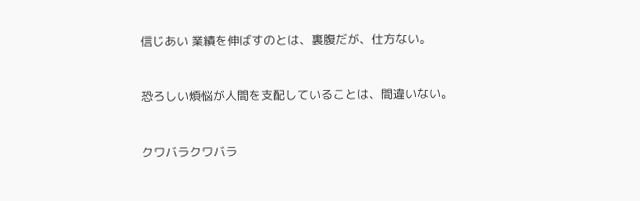信じあい 業績を伸ばすのとは、裏腹だが、仕方ない。


恐ろしい煩悩が人間を支配していることは、間違いない。


クワバラクワバラ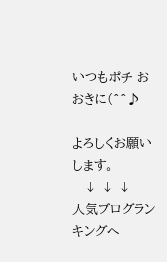いつもポチ おおきに(^^♪

よろしくお願いします。
   ↓ ↓ ↓
人気ブログランキングへ